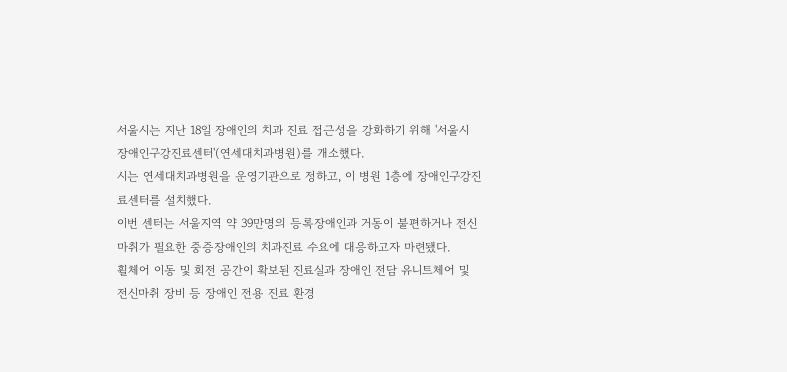서울시는 지난 18일 장애인의 치과 진료 접근성을 강화하기 위해 '서울시 장애인구강진료센터'(연세대치과병원)를 개소했다.
시는 연세대치과병원을 운영기관으로 정하고, 이 병원 1층에 장애인구강진료센터를 설치했다.
이번 센터는 서울지역 약 39만명의 등록장애인과 거동이 불편하거나 전신마취가 필요한 중증장애인의 치과진료 수요에 대응하고자 마련됐다.
휠체어 이동 및 회전 공간이 확보된 진료실과 장애인 전담 유니트체어 및 전신마취 장비 등 장애인 전용 진료 환경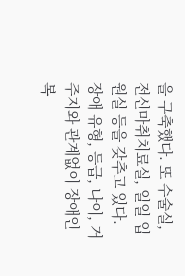을 구축했다. 또 수술실, 전신마취치료실, 일일 입원실 등을 갖추고 있다.
장애 유형, 등급, 나이, 거주지와 관계없이 장애인 복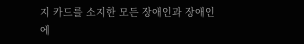지 카드를 소지한 모든 장애인과 장애인에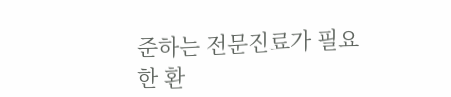준하는 전문진료가 필요한 환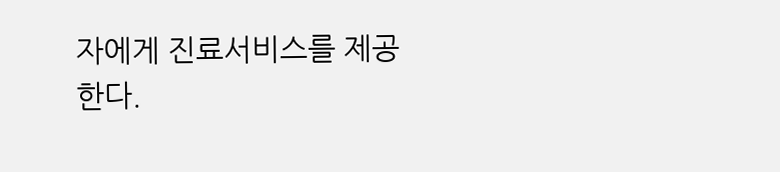자에게 진료서비스를 제공한다.